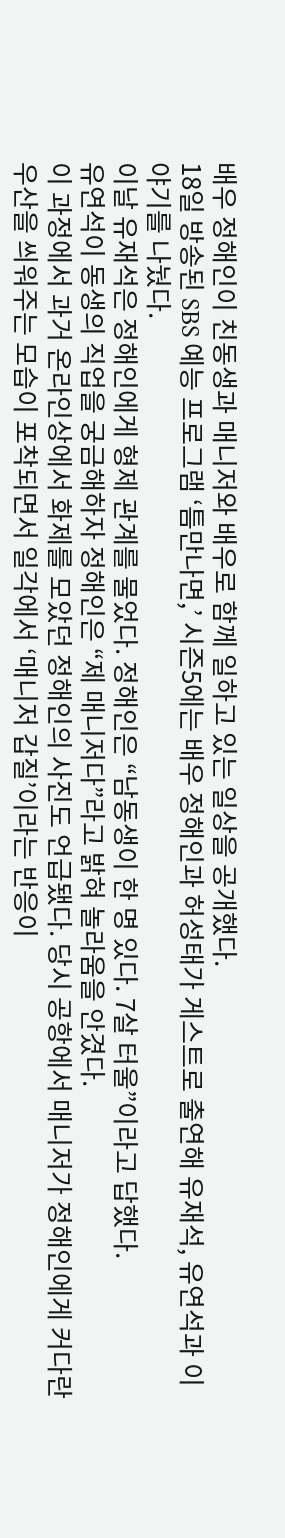배우 정해인이 친동생과 매니저와 배우로 함께 일하고 있는 일상을 공개했다.
18일 방송된 SBS 예능 프로그램 ‘틈만나면,’ 시즌5에는 배우 정해인과 허성태가 게스트로 출연해 유재석, 유연석과 이야기를 나눴다.
이날 유재석은 정해인에게 형제 관계를 물었다. 정해인은 “남동생이 한 명 있다. 7살 터울”이라고 답했다.
유연석이 동생의 직업을 궁금해하자 정해인은 “제 매니저다”라고 밝혀 놀라움을 안겼다.
이 과정에서 과거 온라인상에서 화제를 모았던 정해인의 사진도 언급됐다. 당시 공항에서 매니저가 정해인에게 커다란 우산을 씌워주는 모습이 포착되면서 일각에서 ‘매니저 갑질’이라는 반응이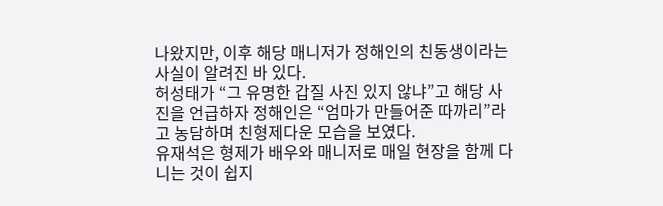나왔지만, 이후 해당 매니저가 정해인의 친동생이라는 사실이 알려진 바 있다.
허성태가 “그 유명한 갑질 사진 있지 않냐”고 해당 사진을 언급하자 정해인은 “엄마가 만들어준 따까리”라고 농담하며 친형제다운 모습을 보였다.
유재석은 형제가 배우와 매니저로 매일 현장을 함께 다니는 것이 쉽지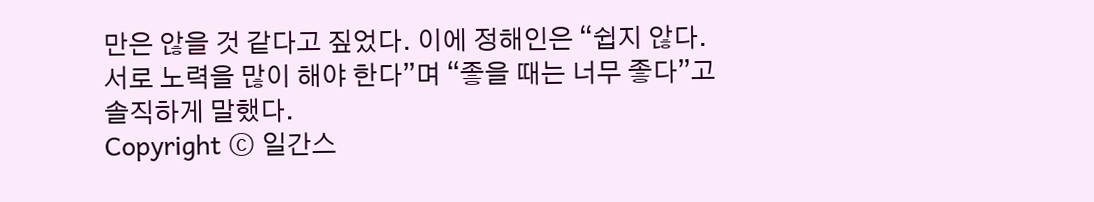만은 않을 것 같다고 짚었다. 이에 정해인은 “쉽지 않다. 서로 노력을 많이 해야 한다”며 “좋을 때는 너무 좋다”고 솔직하게 말했다.
Copyright ⓒ 일간스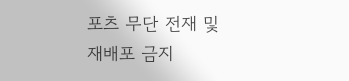포츠 무단 전재 및 재배포 금지